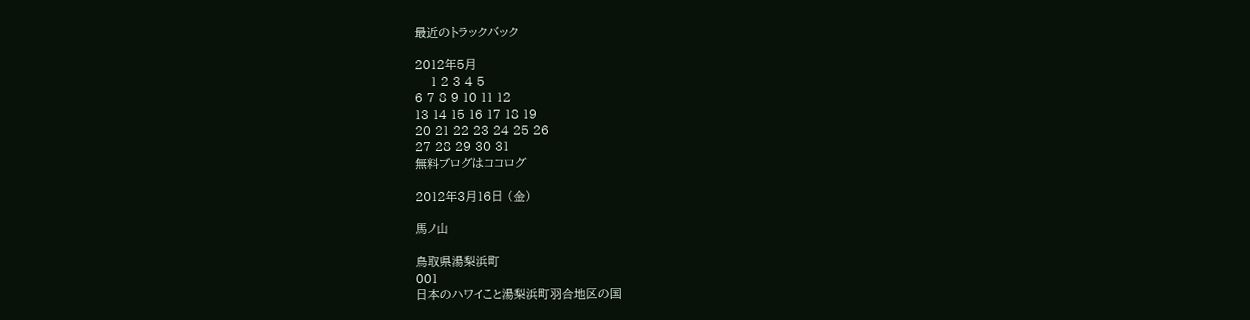最近のトラックバック

2012年5月
    1 2 3 4 5
6 7 8 9 10 11 12
13 14 15 16 17 18 19
20 21 22 23 24 25 26
27 28 29 30 31
無料ブログはココログ

2012年3月16日 (金)

馬ノ山

鳥取県湯梨浜町
001
日本のハワイこと湯梨浜町羽合地区の国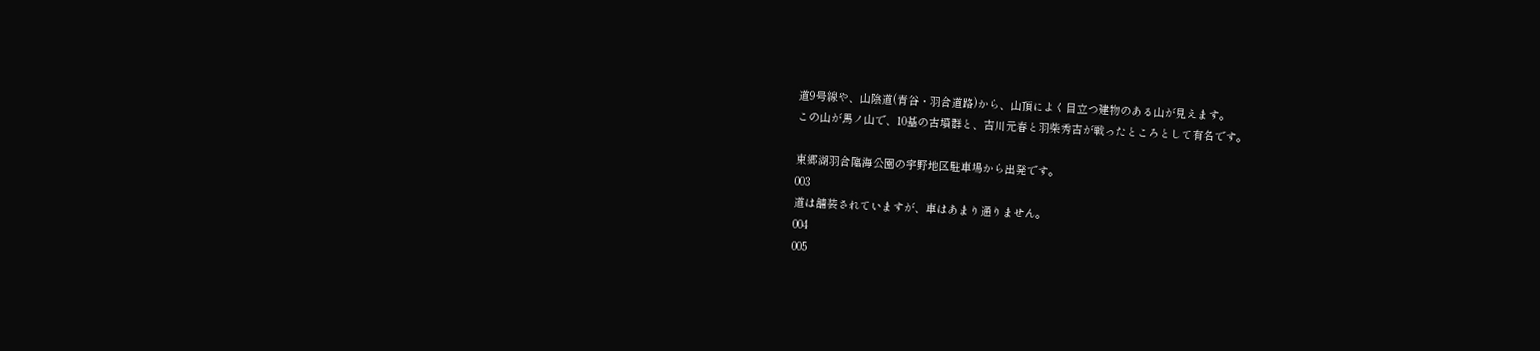道9号線や、山陰道(青谷・羽合道路)から、山頂によく目立つ建物のある山が見えます。
この山が馬ノ山で、10基の古墳群と、吉川元春と羽柴秀吉が戦ったところとして有名です。

東郷湖羽合臨海公園の宇野地区駐車場から出発です。
003
道は舗装されていますが、車はあまり通りません。
004
005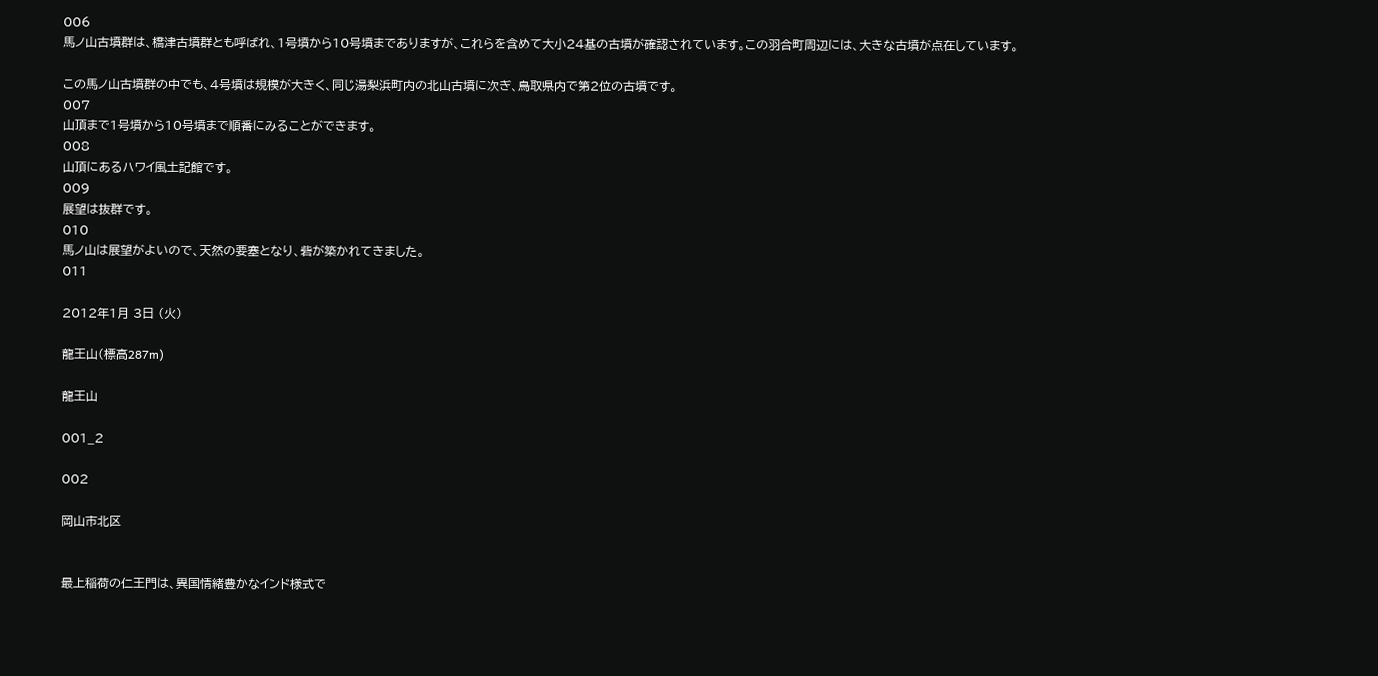006
馬ノ山古墳群は、橋津古墳群とも呼ばれ、1号墳から10号墳までありますが、これらを含めて大小24基の古墳が確認されています。この羽合町周辺には、大きな古墳が点在しています。

この馬ノ山古墳群の中でも、4号墳は規模が大きく、同じ湯梨浜町内の北山古墳に次ぎ、鳥取県内で第2位の古墳です。
007
山頂まで1号墳から10号墳まで順番にみることができます。
008
山頂にあるハワイ風土記館です。
009
展望は抜群です。
010
馬ノ山は展望がよいので、天然の要塞となり、砦が築かれてきました。
011

2012年1月 3日 (火)

龍王山(標高287m)

龍王山

001_2

002

岡山市北区


最上稲荷の仁王門は、異国情緒豊かなインド様式で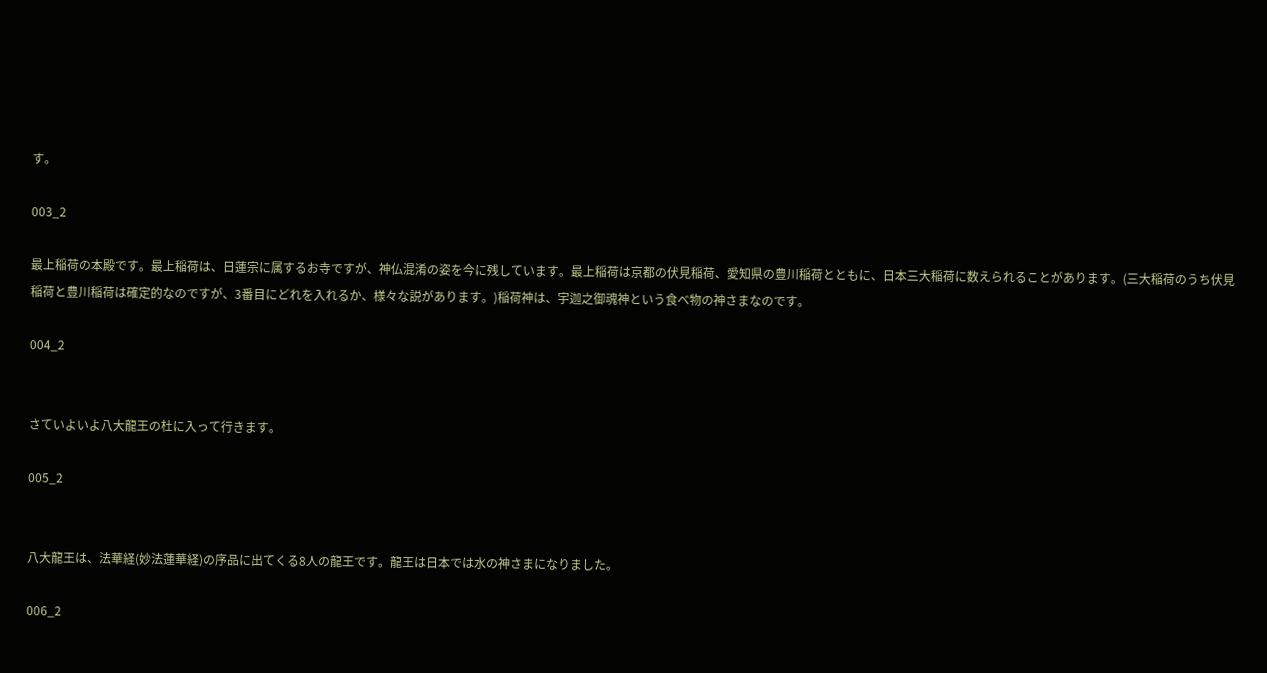す。

003_2

最上稲荷の本殿です。最上稲荷は、日蓮宗に属するお寺ですが、神仏混淆の姿を今に残しています。最上稲荷は京都の伏見稲荷、愛知県の豊川稲荷とともに、日本三大稲荷に数えられることがあります。(三大稲荷のうち伏見稲荷と豊川稲荷は確定的なのですが、3番目にどれを入れるか、様々な説があります。)稲荷神は、宇迦之御魂神という食べ物の神さまなのです。

004_2


さていよいよ八大龍王の杜に入って行きます。

005_2


八大龍王は、法華経(妙法蓮華経)の序品に出てくる8人の龍王です。龍王は日本では水の神さまになりました。

006_2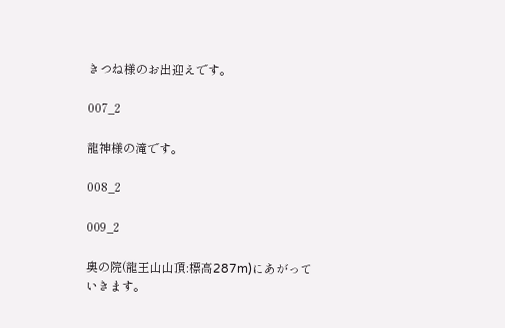きつね様のお出迎えです。

007_2

龍神様の滝です。

008_2

009_2

奥の院(龍王山山頂:標高287m)にあがっていきます。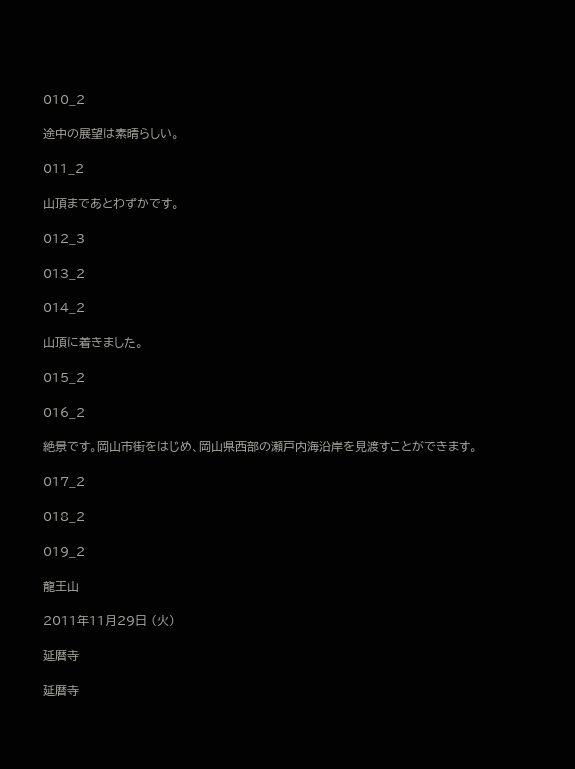010_2

途中の展望は素晴らしい。

011_2

山頂まであとわずかです。

012_3

013_2

014_2

山頂に着きました。

015_2

016_2

絶景です。岡山市街をはじめ、岡山県西部の瀬戸内海沿岸を見渡すことができます。

017_2

018_2

019_2

龍王山

2011年11月29日 (火)

延暦寺

延暦寺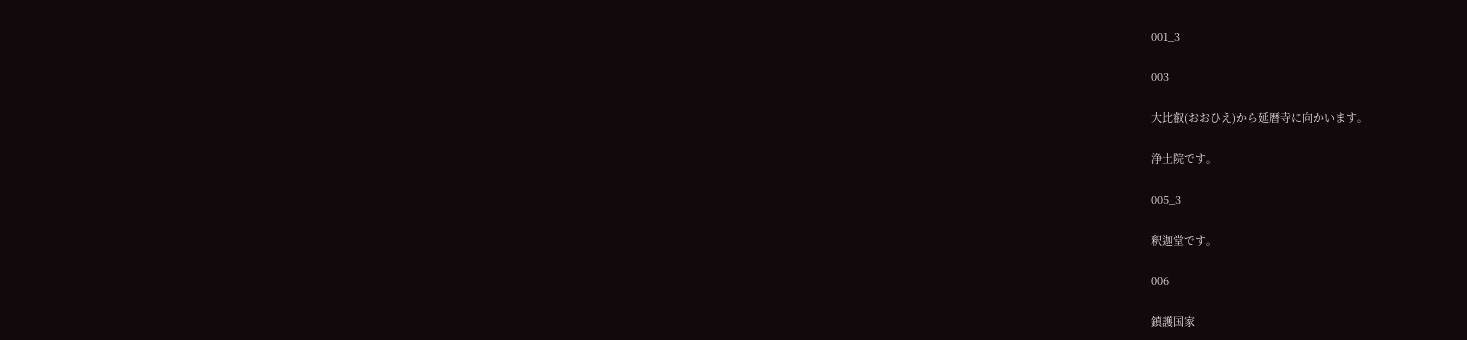001_3

003

大比叡(おおひえ)から延暦寺に向かいます。

浄土院です。

005_3

釈迦堂です。

006

鎮護国家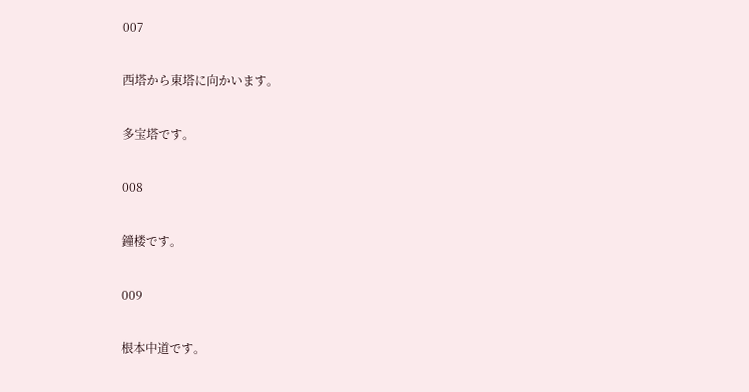007

西塔から東塔に向かいます。

多宝塔です。

008

鐘楼です。

009

根本中道です。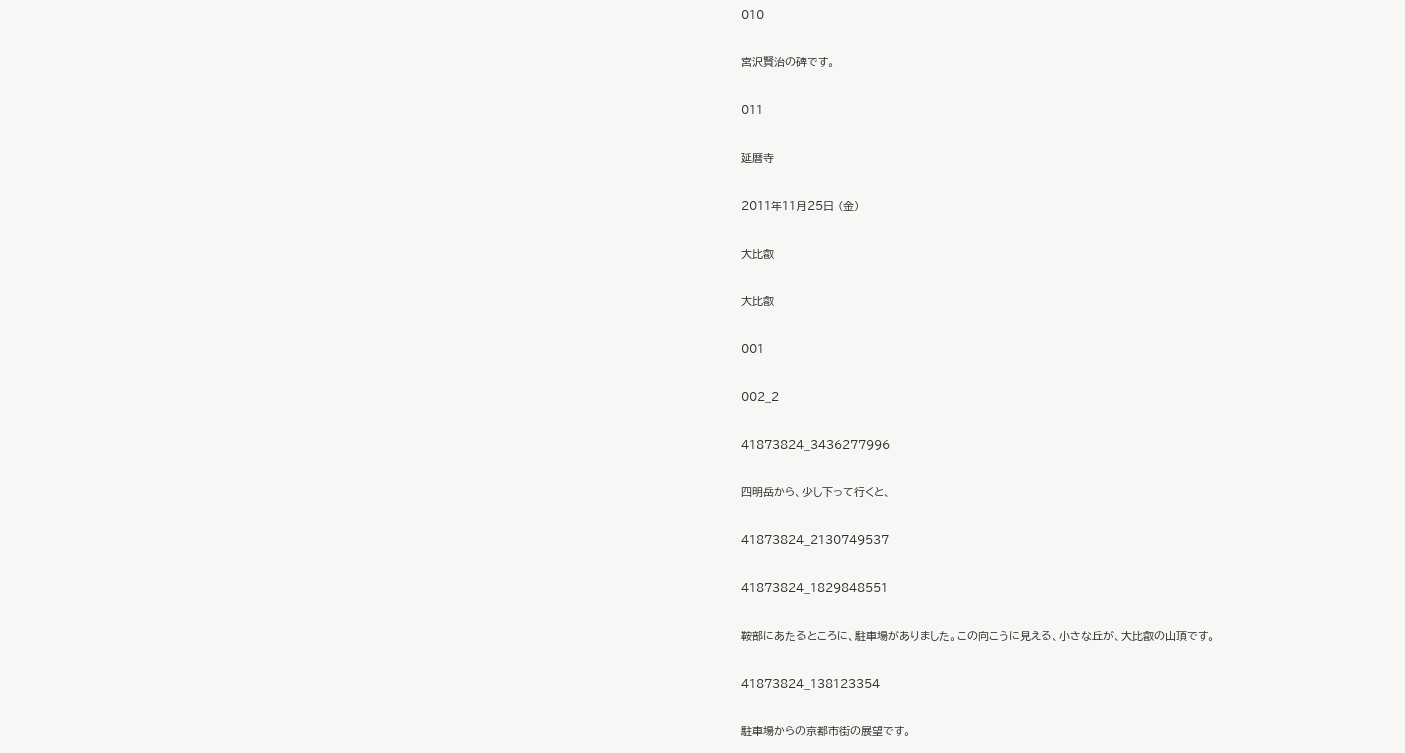010

宮沢賢治の碑です。

011

延暦寺

2011年11月25日 (金)

大比叡

大比叡

001

002_2

41873824_3436277996

四明岳から、少し下って行くと、

41873824_2130749537

41873824_1829848551

鞍部にあたるところに、駐車場がありました。この向こうに見える、小さな丘が、大比叡の山頂です。

41873824_138123354

駐車場からの京都市街の展望です。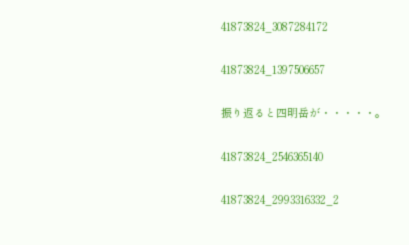41873824_3087284172

41873824_1397506657

振り返ると四明岳が・・・・・。

41873824_2546365140

41873824_2993316332_2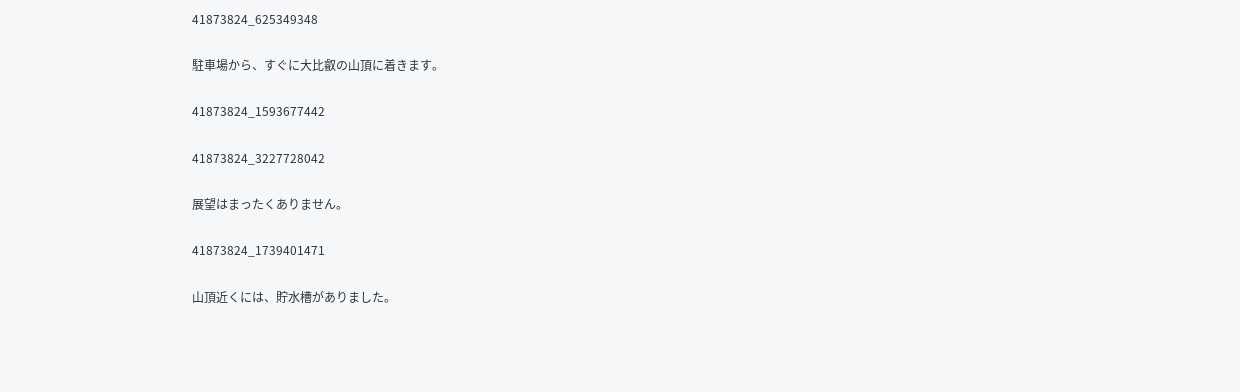41873824_625349348

駐車場から、すぐに大比叡の山頂に着きます。

41873824_1593677442

41873824_3227728042

展望はまったくありません。

41873824_1739401471

山頂近くには、貯水槽がありました。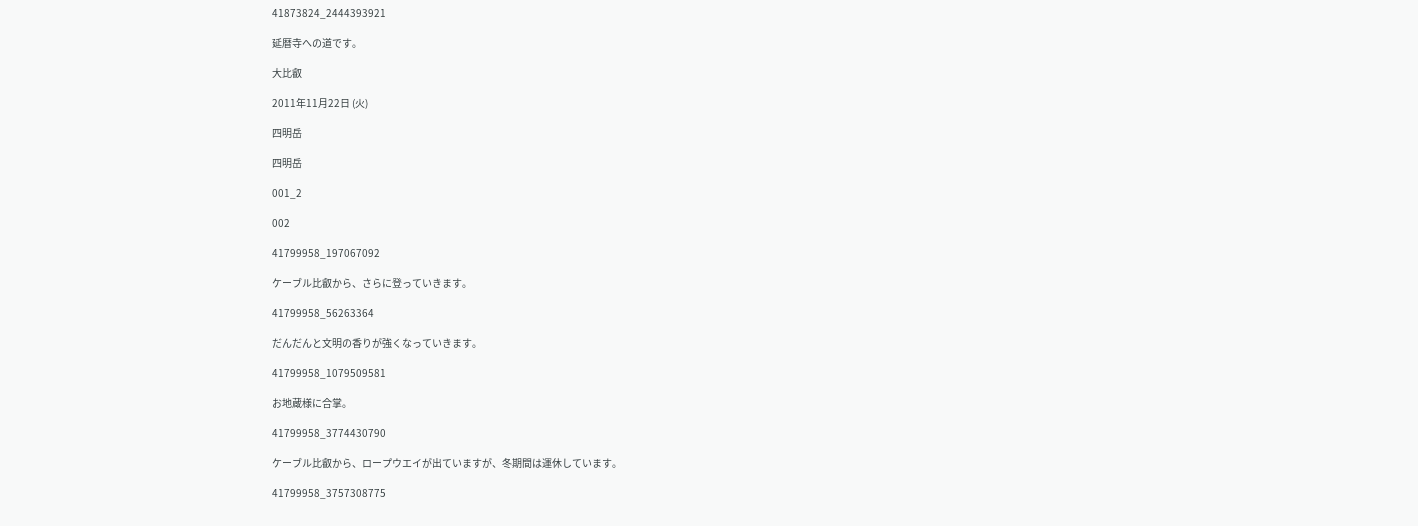41873824_2444393921

延暦寺への道です。

大比叡

2011年11月22日 (火)

四明岳

四明岳

001_2

002

41799958_197067092

ケーブル比叡から、さらに登っていきます。

41799958_56263364

だんだんと文明の香りが強くなっていきます。

41799958_1079509581

お地蔵様に合掌。

41799958_3774430790

ケーブル比叡から、ロープウエイが出ていますが、冬期間は運休しています。

41799958_3757308775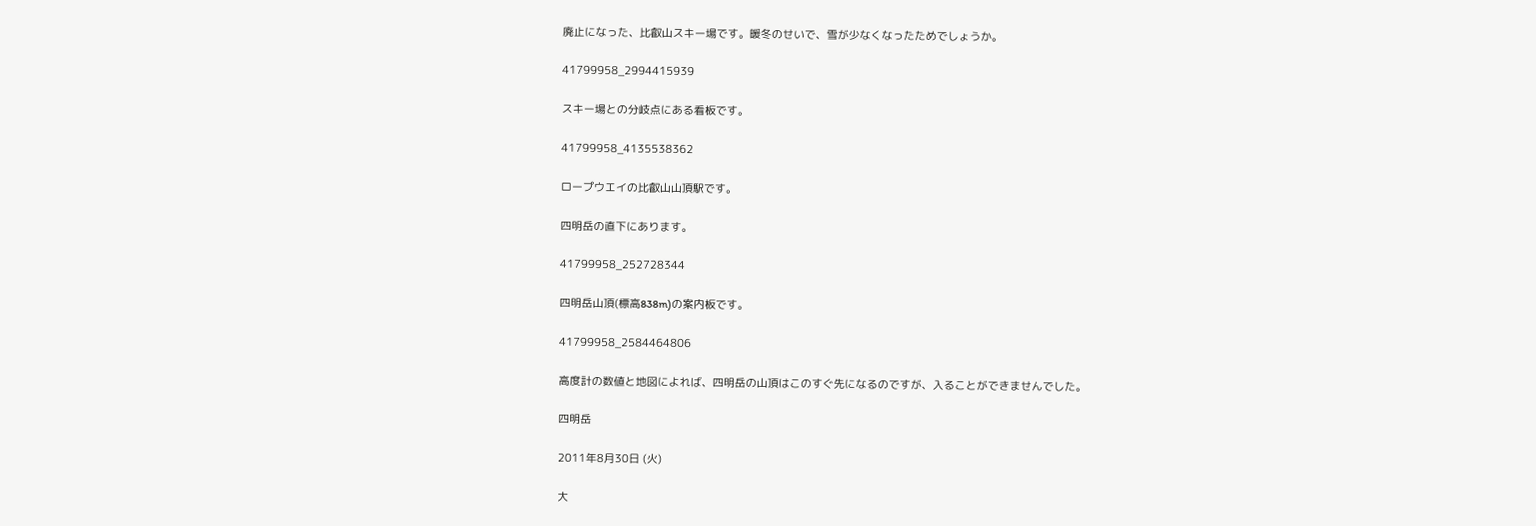廃止になった、比叡山スキー場です。暖冬のせいで、雪が少なくなったためでしょうか。

41799958_2994415939

スキー場との分岐点にある看板です。

41799958_4135538362

ロープウエイの比叡山山頂駅です。

四明岳の直下にあります。

41799958_252728344

四明岳山頂(標高838m)の案内板です。

41799958_2584464806

高度計の数値と地図によれば、四明岳の山頂はこのすぐ先になるのですが、入ることができませんでした。

四明岳

2011年8月30日 (火)

大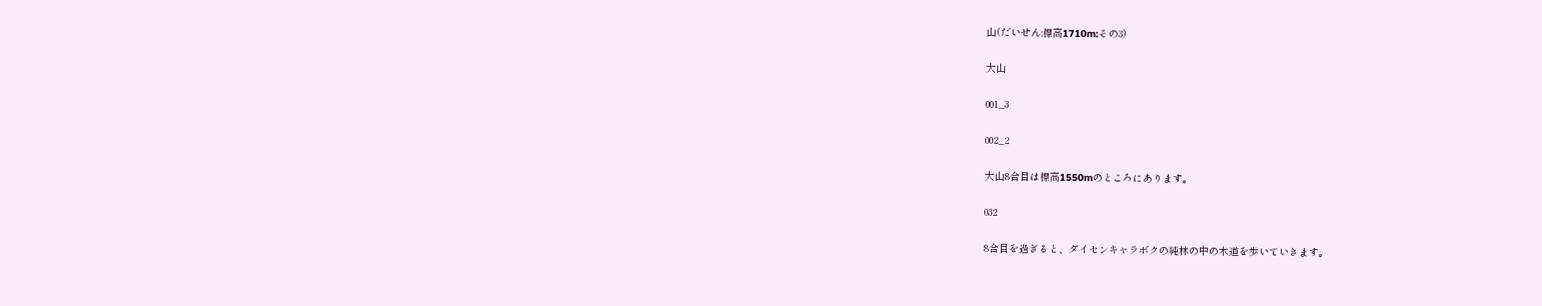山(だいせん:標高1710m:その3)

大山

001_3

002_2

大山8合目は標高1550mのところにあります。

032

8合目を過ぎると、ダイセンキャラボクの純林の中の木道を歩いていきます。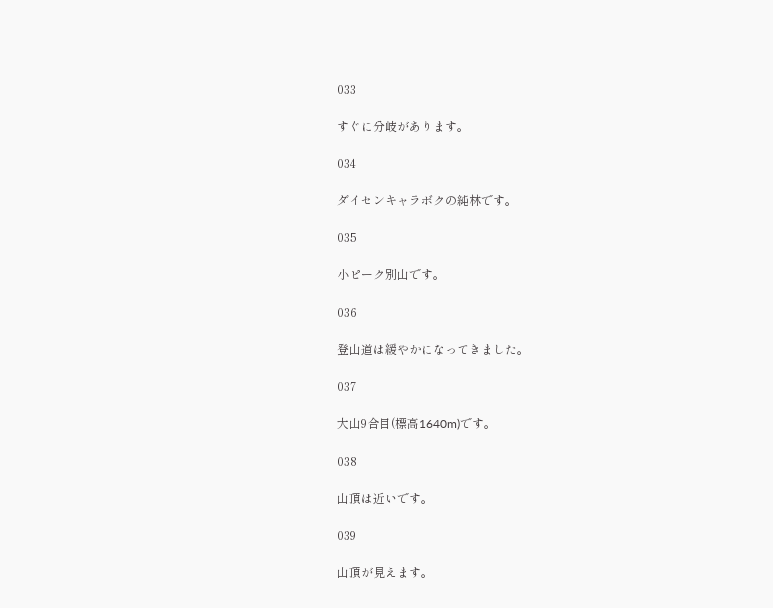033

すぐに分岐があります。

034

ダイセンキャラボクの純林です。

035

小ピーク別山です。

036

登山道は緩やかになってきました。

037

大山9合目(標高1640m)です。

038

山頂は近いです。

039

山頂が見えます。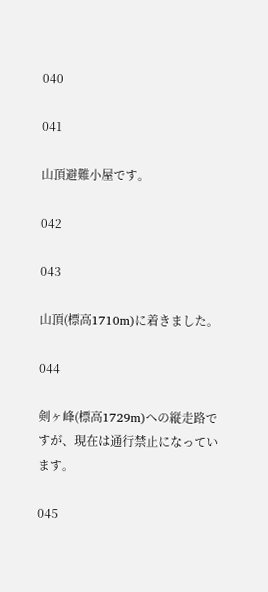040

041

山頂避難小屋です。

042

043

山頂(標高1710m)に着きました。

044

剣ヶ峰(標高1729m)への縦走路ですが、現在は通行禁止になっています。

045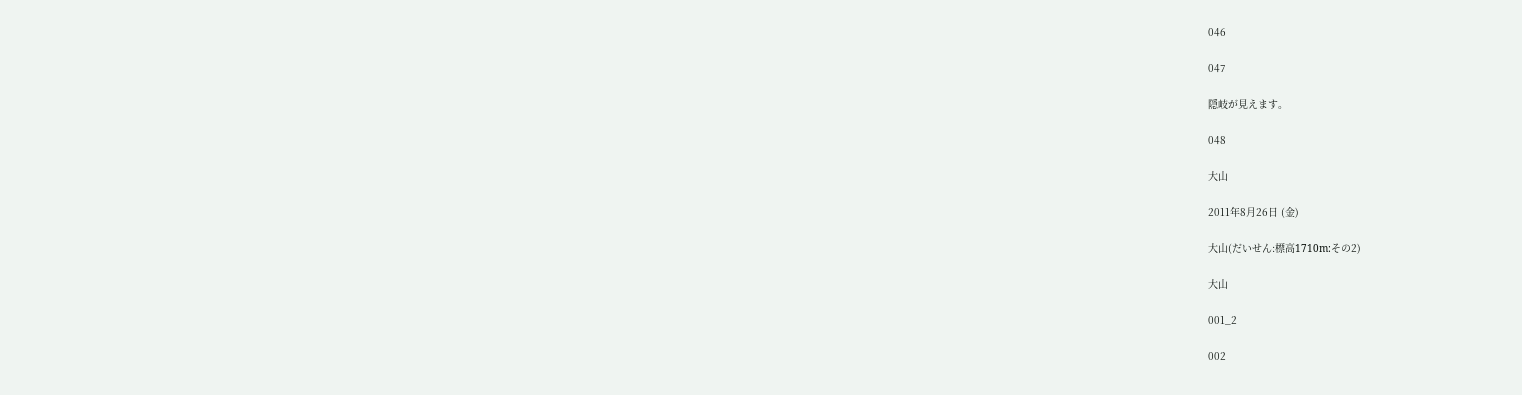046

047

隠岐が見えます。

048

大山

2011年8月26日 (金)

大山(だいせん:標高1710m:その2)

大山

001_2

002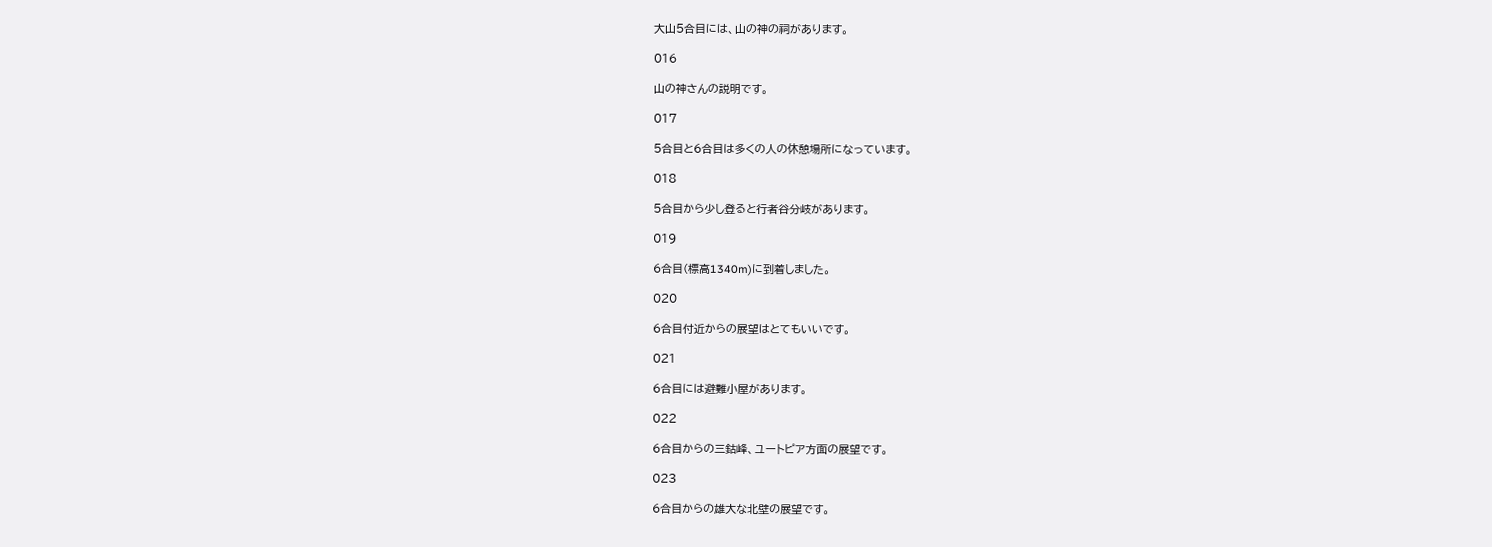大山5合目には、山の神の祠があります。

016

山の神さんの説明です。

017

5合目と6合目は多くの人の休憩場所になっています。

018

5合目から少し登ると行者谷分岐があります。

019

6合目(標高1340m)に到着しました。

020

6合目付近からの展望はとてもいいです。

021

6合目には避難小屋があります。

022

6合目からの三鈷峰、ユートピア方面の展望です。

023

6合目からの雄大な北壁の展望です。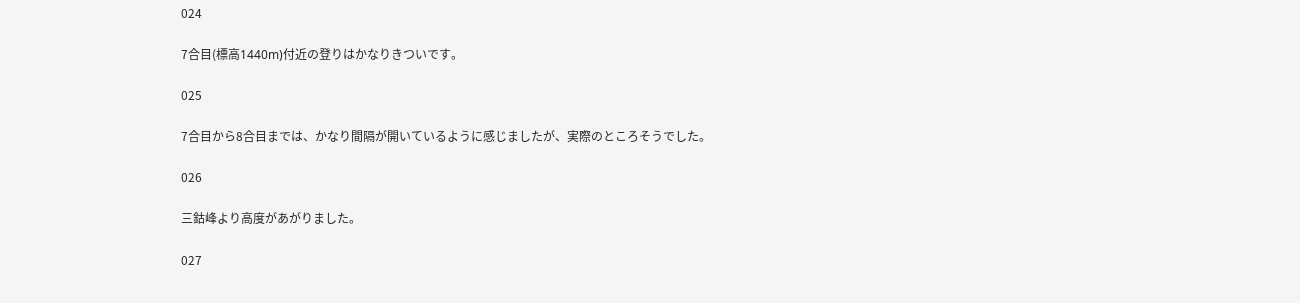024

7合目(標高1440m)付近の登りはかなりきついです。

025

7合目から8合目までは、かなり間隔が開いているように感じましたが、実際のところそうでした。

026

三鈷峰より高度があがりました。

027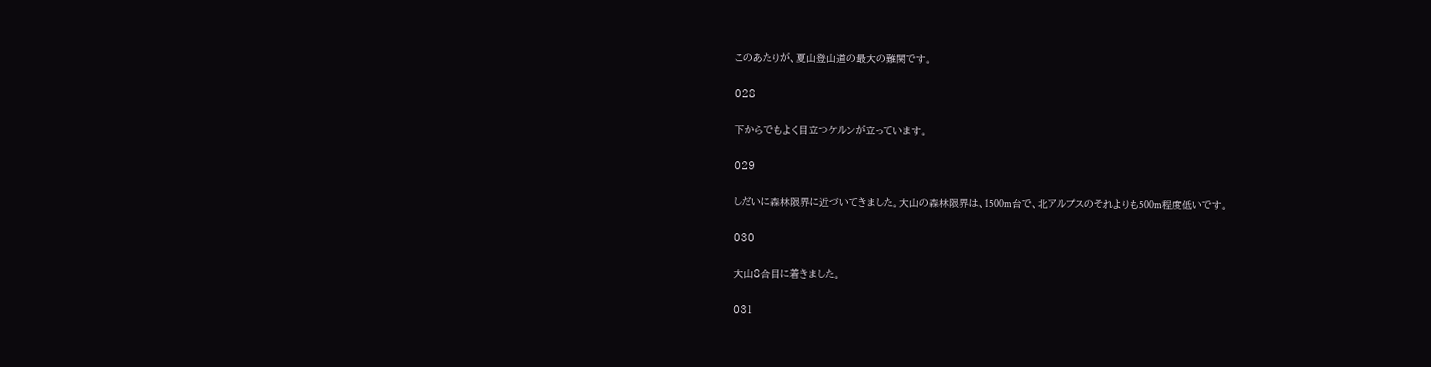このあたりが、夏山登山道の最大の難関です。

028

下からでもよく目立つケルンが立っています。

029

しだいに森林限界に近づいてきました。大山の森林限界は、1500m台で、北アルプスのそれよりも500m程度低いです。

030

大山8合目に着きました。

031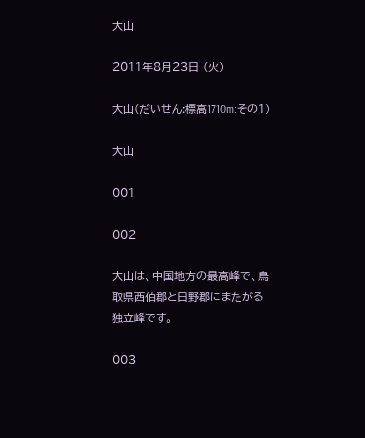大山

2011年8月23日 (火)

大山(だいせん:標高1710m:その1)

大山

001

002

大山は、中国地方の最高峰で、鳥取県西伯郡と日野郡にまたがる独立峰です。

003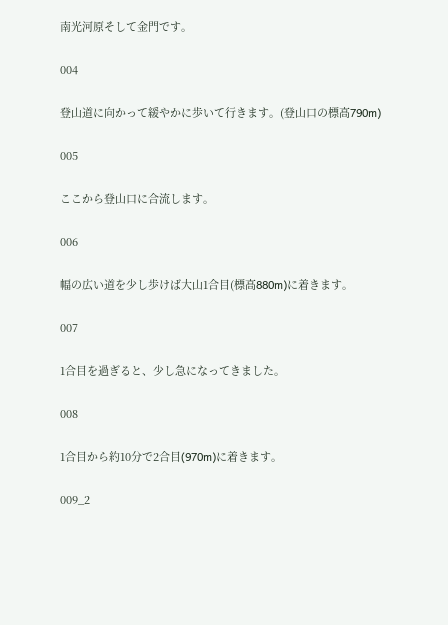南光河原そして金門です。

004

登山道に向かって緩やかに歩いて行きます。(登山口の標高790m)

005

ここから登山口に合流します。

006

幅の広い道を少し歩けば大山1合目(標高880m)に着きます。

007

1合目を過ぎると、少し急になってきました。

008

1合目から約10分で2合目(970m)に着きます。

009_2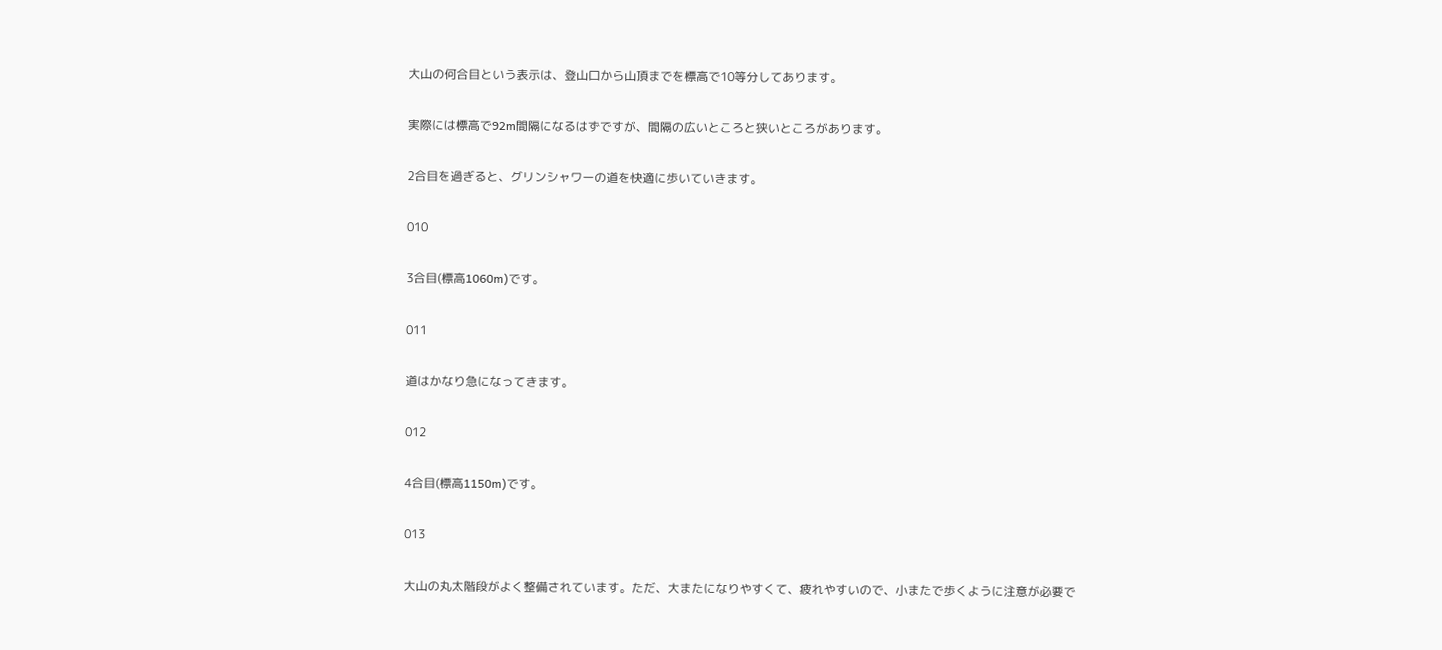大山の何合目という表示は、登山口から山頂までを標高で10等分してあります。

実際には標高で92m間隔になるはずですが、間隔の広いところと狭いところがあります。

2合目を過ぎると、グリンシャワーの道を快適に歩いていきます。

010

3合目(標高1060m)です。

011

道はかなり急になってきます。

012

4合目(標高1150m)です。

013

大山の丸太階段がよく整備されています。ただ、大またになりやすくて、疲れやすいので、小またで歩くように注意が必要で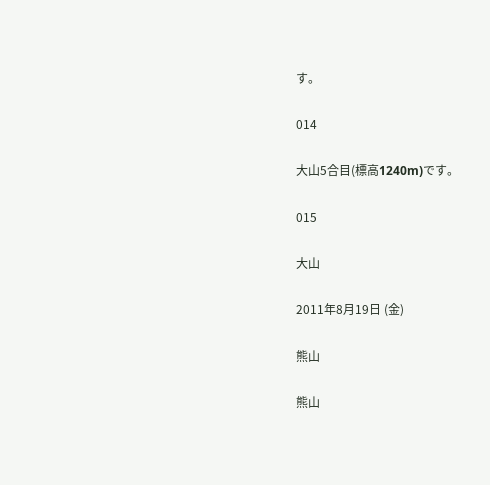す。

014

大山5合目(標高1240m)です。

015

大山

2011年8月19日 (金)

熊山

熊山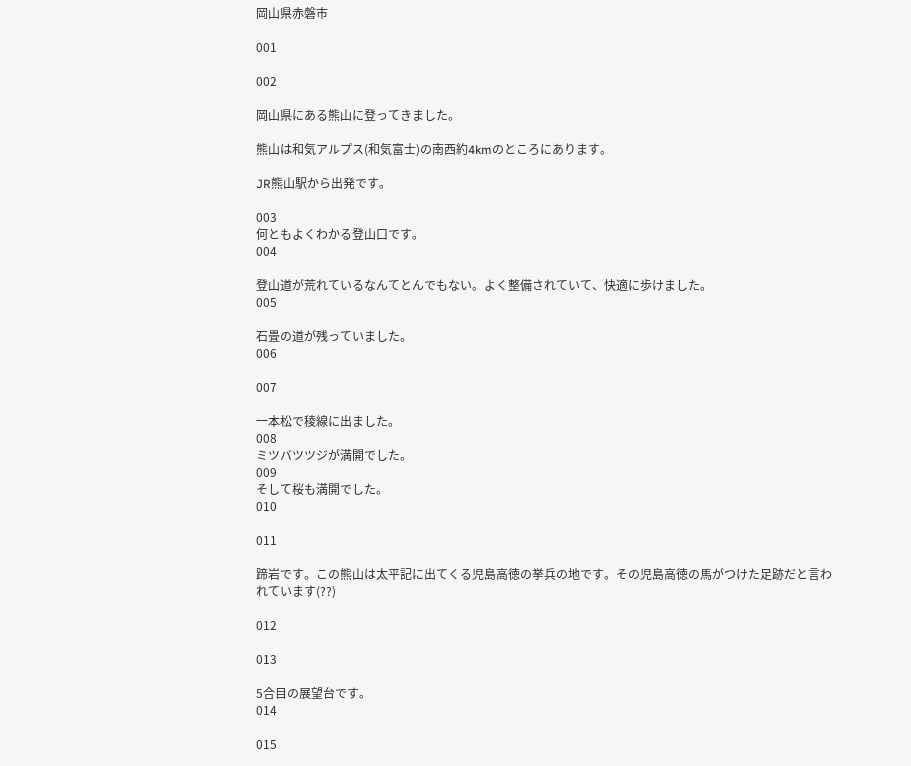岡山県赤磐市

001

002

岡山県にある熊山に登ってきました。

熊山は和気アルプス(和気富士)の南西約4kmのところにあります。

JR熊山駅から出発です。

003
何ともよくわかる登山口です。
004

登山道が荒れているなんてとんでもない。よく整備されていて、快適に歩けました。
005

石畳の道が残っていました。
006

007

一本松で稜線に出ました。
008
ミツバツツジが満開でした。
009
そして桜も満開でした。
010

011

蹄岩です。この熊山は太平記に出てくる児島高徳の挙兵の地です。その児島高徳の馬がつけた足跡だと言われています(??)

012

013

5合目の展望台です。
014

015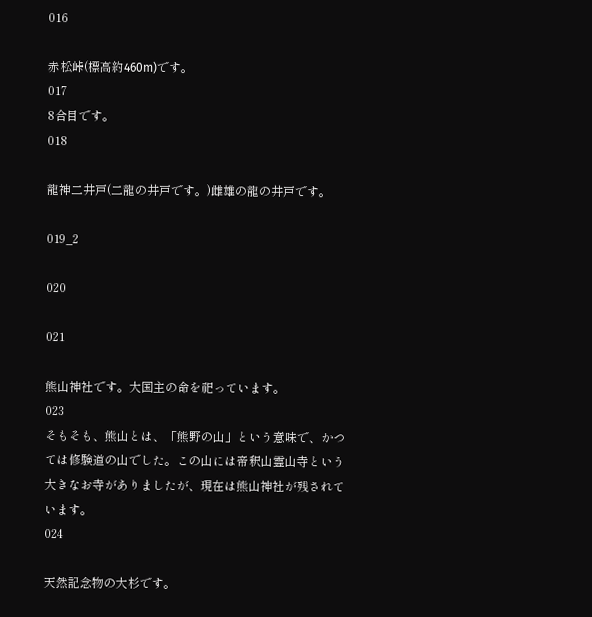016

赤松峠(標高約460m)です。
017
8合目です。
018

龍神二井戸(二龍の井戸です。)雌雄の龍の井戸です。

019_2

020

021

熊山神社です。大国主の命を祀っています。
023
そもそも、熊山とは、「熊野の山」という意味で、かつては修験道の山でした。この山には帝釈山霊山寺という大きなお寺がありましたが、現在は熊山神社が残されています。
024

天然記念物の大杉です。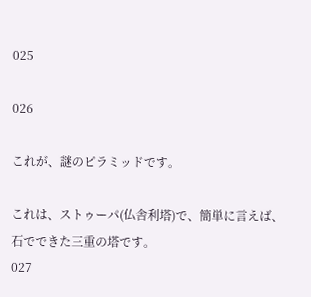025

026

これが、謎のピラミッドです。

これは、ストゥーパ(仏舎利塔)で、簡単に言えば、石でできた三重の塔です。
027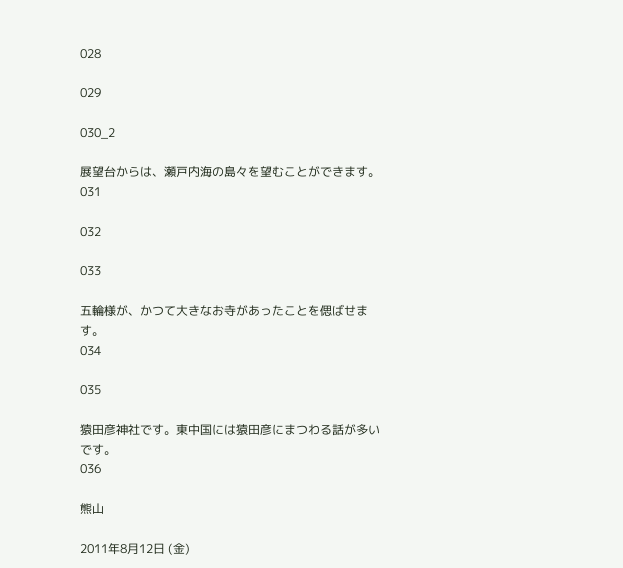028

029

030_2

展望台からは、瀬戸内海の島々を望むことができます。
031

032

033

五輪様が、かつて大きなお寺があったことを偲ばせます。
034

035

猿田彦神社です。東中国には猿田彦にまつわる話が多いです。
036

熊山

2011年8月12日 (金)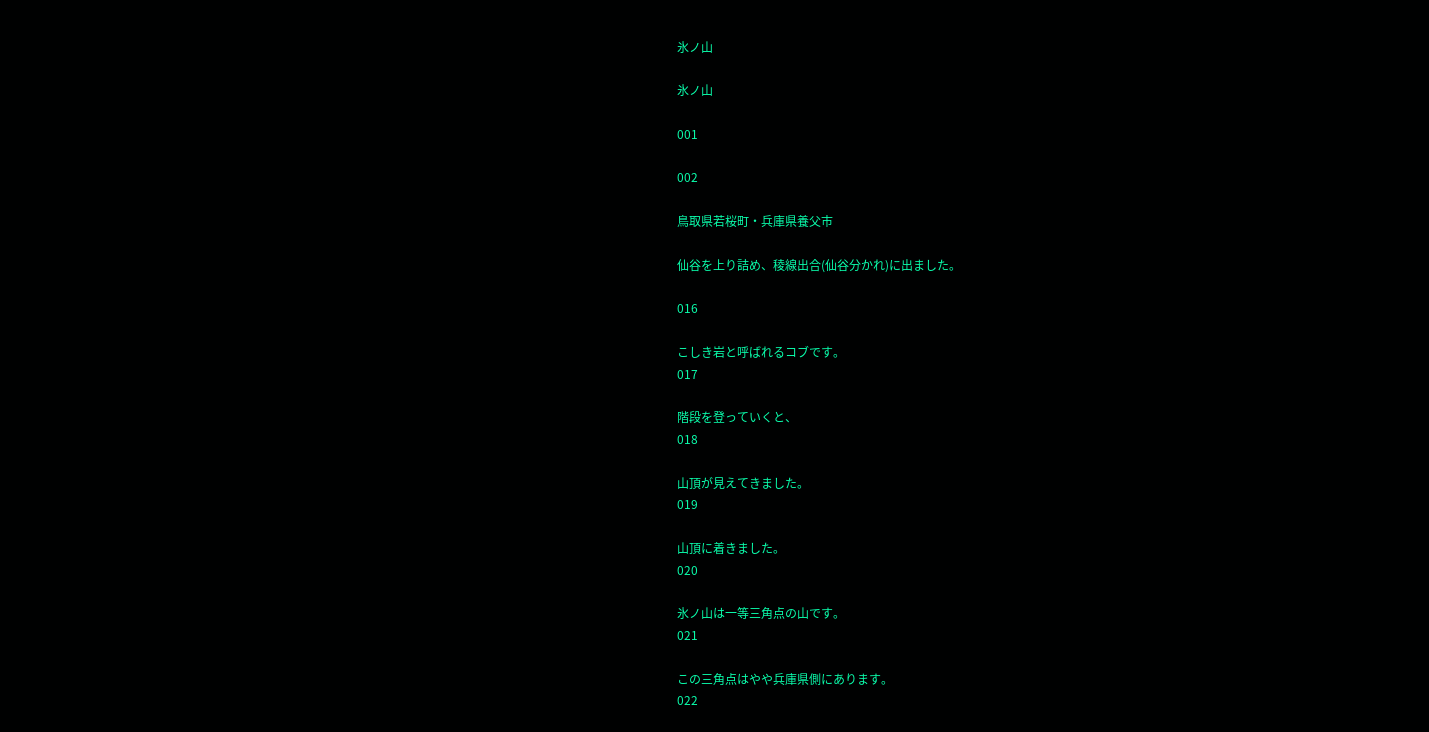氷ノ山

氷ノ山

001

002

鳥取県若桜町・兵庫県養父市

仙谷を上り詰め、稜線出合(仙谷分かれ)に出ました。

016

こしき岩と呼ばれるコブです。
017

階段を登っていくと、
018

山頂が見えてきました。
019

山頂に着きました。
020

氷ノ山は一等三角点の山です。
021

この三角点はやや兵庫県側にあります。
022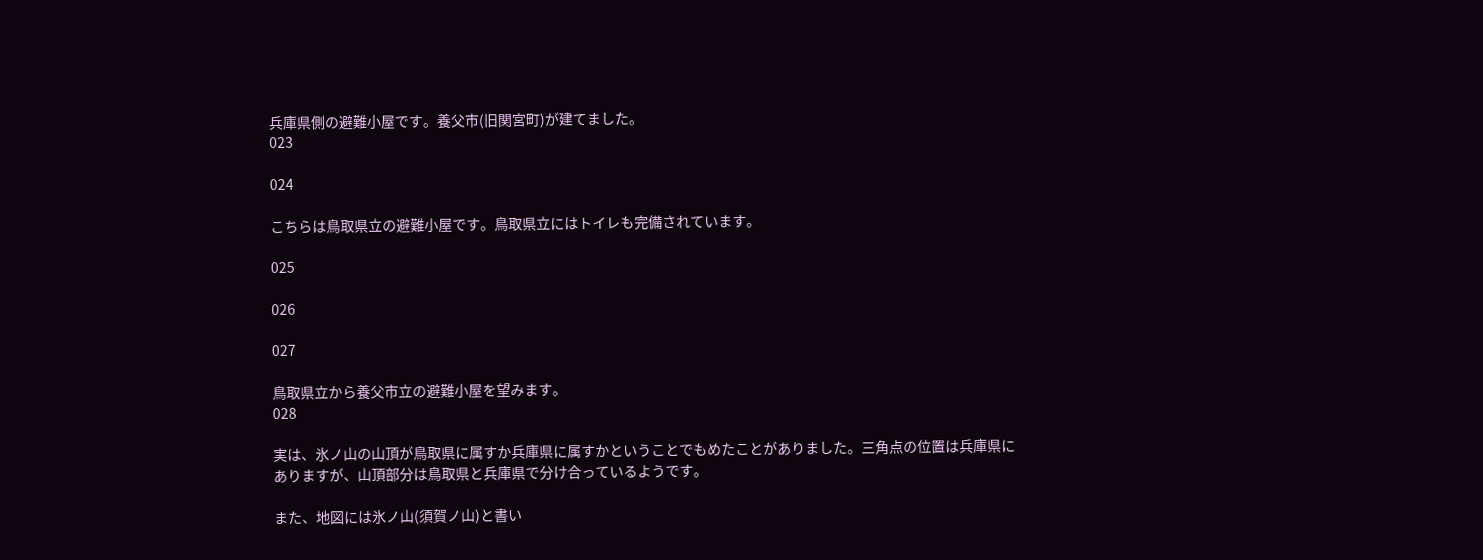兵庫県側の避難小屋です。養父市(旧関宮町)が建てました。
023

024

こちらは鳥取県立の避難小屋です。鳥取県立にはトイレも完備されています。

025

026

027

鳥取県立から養父市立の避難小屋を望みます。
028

実は、氷ノ山の山頂が鳥取県に属すか兵庫県に属すかということでもめたことがありました。三角点の位置は兵庫県にありますが、山頂部分は鳥取県と兵庫県で分け合っているようです。

また、地図には氷ノ山(須賀ノ山)と書い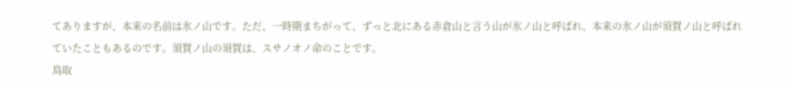てありますが、本来の名前は氷ノ山です。ただ、一時期まちがって、ずっと北にある赤倉山と言う山が氷ノ山と呼ばれ、本来の氷ノ山が須賀ノ山と呼ばれていたこともあるのです。須賀ノ山の須賀は、スサノオノ命のことです。
鳥取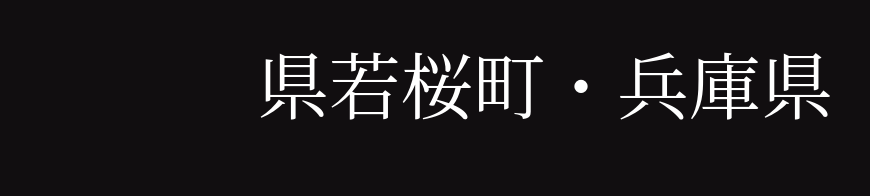県若桜町・兵庫県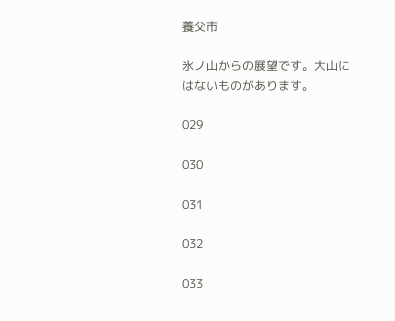養父市

氷ノ山からの展望です。大山にはないものがあります。

029

030

031

032

033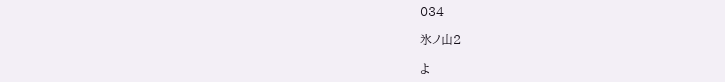034

氷ノ山2

よ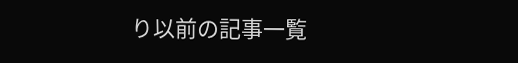り以前の記事一覧